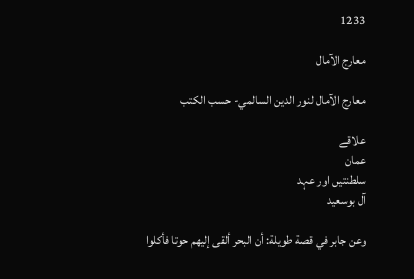1233

معارج الآمال

معارج الآمال لنور الدين السالمي- حسب الكتب

علاقے
عمان
سلطنتیں اور عہد
آل بوسعید

وعن جابر في قصة طويلة: أن البحر ألقى إليهم حوتا فأكلوا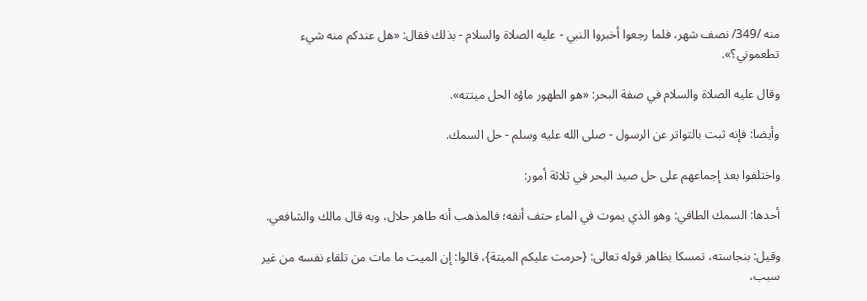منه /349/ نصف شهر، فلما رجعوا أخبروا النبي - عليه الصلاة والسلام - بذلك فقال: «هل عندكم منه شيء تطعموني؟».

وقال عليه الصلاة والسلام في صفة البحر: «هو الطهور ماؤه الحل ميتته».

وأيضا: فإنه ثبت بالتواتر عن الرسول - صلى الله عليه وسلم - حل السمك.

واختلفوا بعد إجماعهم على حل صيد البحر في ثلاثة أمور:

أحدها: السمك الطافي: وهو الذي يموت في الماء حتف أنفه؛ فالمذهب أنه طاهر حلال، وبه قال مالك والشافعي.

وقيل: بنجاسته، تمسكا بظاهر قوله تعالى: {حرمت عليكم الميتة}، قالوا: إن الميت ما مات من تلقاء نفسه من غير سبب،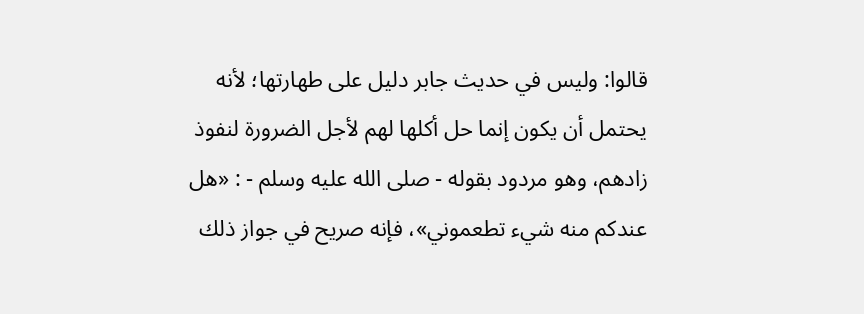قالوا: وليس في حديث جابر دليل على طهارتها؛ لأنه يحتمل أن يكون إنما حل أكلها لهم لأجل الضرورة لنفوذ زادهم، وهو مردود بقوله - صلى الله عليه وسلم - : «هل عندكم منه شيء تطعموني»، فإنه صريح في جواز ذلك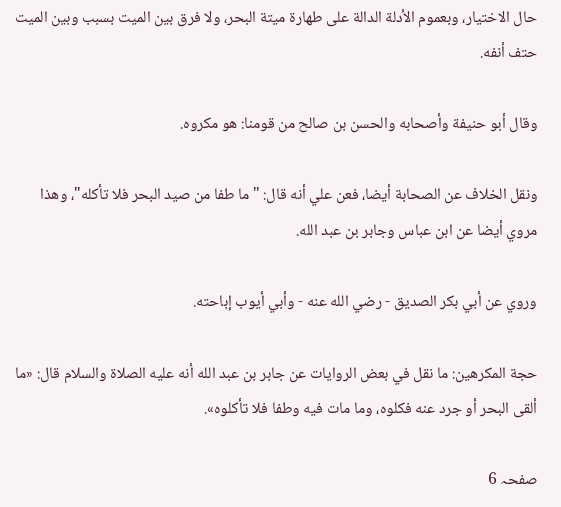حال الاختيار، وبعموم الأدلة الدالة على طهارة ميتة البحر، ولا فرق بين الميت بسبب وبين الميت حتف أنفه.

وقال أبو حنيفة وأصحابه والحسن بن صالح من قومنا: هو مكروه.

ونقل الخلاف عن الصحابة أيضا، فعن علي أنه قال: "ما طفا من صيد البحر فلا تأكله"، وهذا مروي أيضا عن ابن عباس وجابر بن عبد الله.

وروي عن أبي بكر الصديق - رضي الله عنه - وأبي أيوب إباحته.

حجة المكرهين: ما نقل في بعض الروايات عن جابر بن عبد الله أنه عليه الصلاة والسلام قال: «ما ألقى البحر أو جرد عنه فكلوه، وما مات فيه وطفا فلا تأكلوه».

صفحہ 6